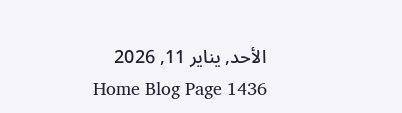الأحد, يناير 11, 2026
Home Blog Page 1436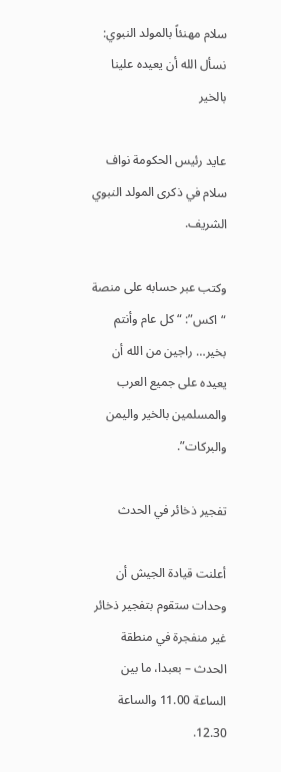سلام مهنئاً بالمولد النبوي: نسأل الله أن يعيده علينا بالخير

عايد رئيس الحكومة نواف سلام في ذكرى المولد النبوي الشريف.

وكتب عبر حسابه على منصة “اكس”: “كل عام وأنتم بخير… راجين من الله أن يعيده على جميع العرب والمسلمين بالخير واليمن والبركات”.

تفجير ذخائر في الحدث

أعلنت قيادة الجيش أن وحدات ستقوم بتفجير ذخائر غير منفجرة في منطقة الحدث – بعبدا، ما بين الساعة 11.00 والساعة 12.30.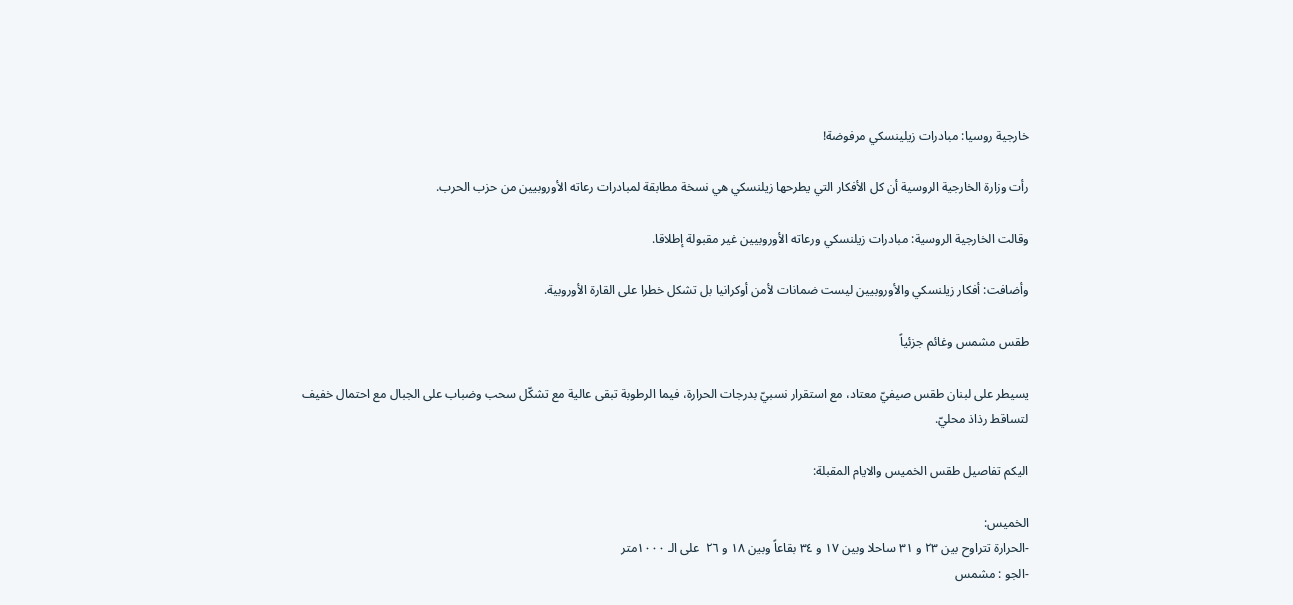خارجية روسيا: مبادرات زيلينسكي مرفوضة!

رأت وزارة الخارجية الروسية أن كل الأفكار التي يطرحها زيلنسكي هي نسخة مطابقة لمبادرات رعاته الأوروبيين من حزب الحرب.

وقالت الخارجية الروسية: مبادرات زيلنسكي ورعاته الأوروبيين غير مقبولة إطلاقا.

وأضافت: أفكار زيلنسكي والأوروبيين ليست ضمانات لأمن أوكرانيا بل تشكل خطرا على القارة الأوروبية.

طقس مشمس وغائم جزئياً

يسيطر على لبنان طقس صيفيّ معتاد، مع استقرار نسبيّ بدرجات الحرارة، فيما الرطوبة تبقى عالية مع تشكّل سحب وضباب على الجبال مع احتمال خفيف لتساقط رذاذ محليّ.

اليكم تفاصيل طقس الخميس والايام المقبلة:

الخميس:
-الحرارة تتراوح بين ٢٣ و ٣١ ساحلا وبين ١٧ و ٣٤ بقاعاً وبين ١٨ و ٢٦  على الـ ١٠٠٠متر
-الجو : مشمس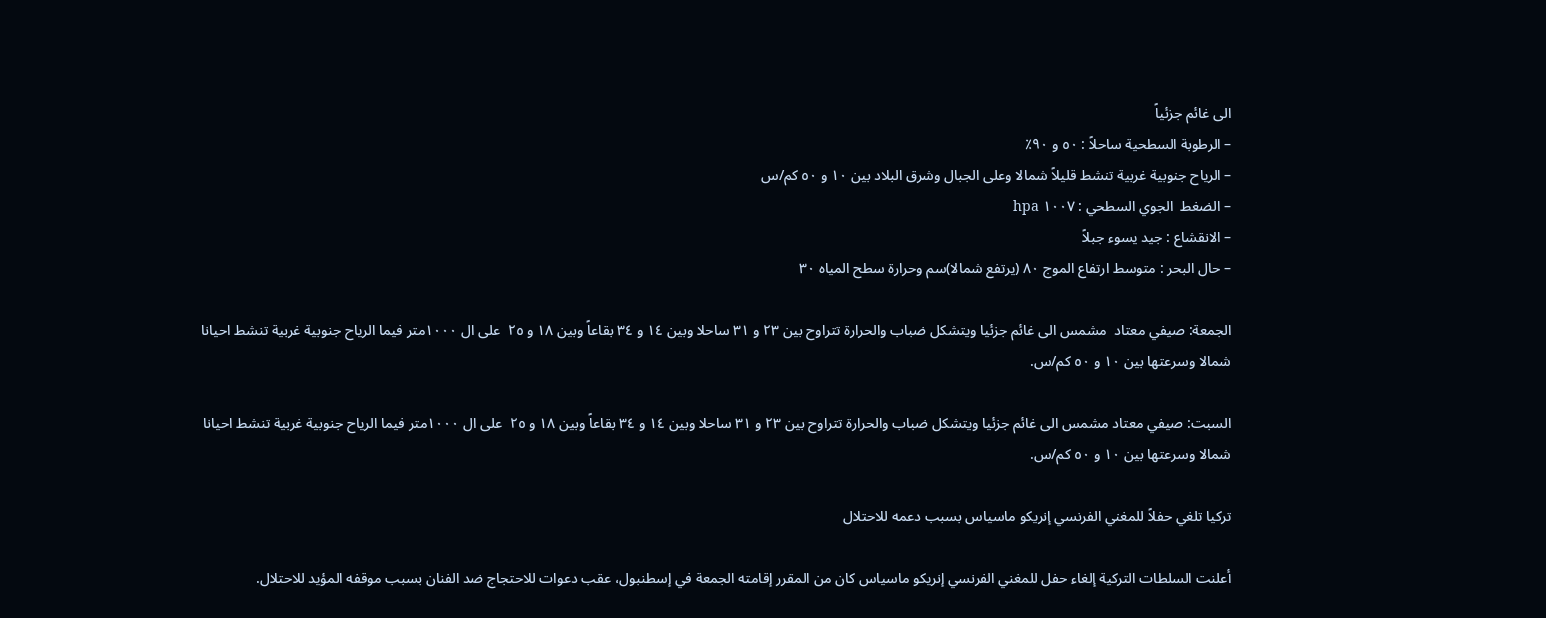الى غائم جزئياً
– الرطوبة السطحية ساحلاً : ٥٠ و ٩٠٪
– الرياح جنوبية غربية تنشط قليلاً شمالا وعلى الجبال وشرق البلاد بين ١٠ و ٥٠ كم/س
– الضغط  الجوي السطحي : ١٠٠٧ hpa
– الانقشاع : جيد يسوء جبلاً
– حال البحر : متوسط ارتفاع الموج ٨٠ (يرتفع شمالا)سم وحرارة سطح المياه ٣٠

الجمعة: صيفي معتاد  مشمس الى غائم جزئيا ويتشكل ضباب والحرارة تتراوح بين ٢٣ و ٣١ ساحلا وبين ١٤ و ٣٤ بقاعاً وبين ١٨ و ٢٥  على ال ١٠٠٠متر فيما الرياح جنوبية غربية تنشط احيانا شمالا وسرعتها بين ١٠ و ٥٠ كم/س.

السبت: صيفي معتاد مشمس الى غائم جزئيا ويتشكل ضباب والحرارة تتراوح بين ٢٣ و ٣١ ساحلا وبين ١٤ و ٣٤ بقاعاً وبين ١٨ و ٢٥  على ال ١٠٠٠متر فيما الرياح جنوبية غربية تنشط احيانا شمالا وسرعتها بين ١٠ و ٥٠ كم/س.

تركيا تلغي حفلاً للمغني الفرنسي إنريكو ماسياس بسبب دعمه للاحتلال

أعلنت السلطات التركية إلغاء حفل للمغني الفرنسي إنريكو ماسياس كان من المقرر إقامته الجمعة في إسطنبول، عقب دعوات للاحتجاج ضد الفنان بسبب موقفه المؤيد للاحتلال.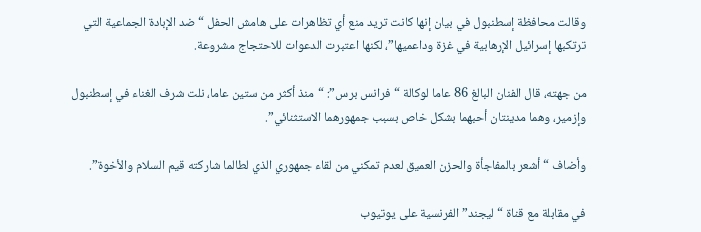وقالت محافظة إسطنبول في بيان إنها كانت تريد منع أي تظاهرات على هامش الحفل “ضد الإبادة الجماعية التي ترتكبها إسرائيل الإرهابية في غزة وداعميها”، لكنها اعتبرت الدعوات للاحتجاج مشروعة.

من جهته، قال الفنان البالغ 86 عاما لوكالة “فرانس برس”: “منذ أكثر من ستين عاما، نلت شرف الغناء في إسطنبول وإزمير، وهما مدينتان أحبهما بشكل خاص بسبب جمهورهما الاستثنائي”.

وأضاف “أشعر بالمفاجأة والحزن العميق لعدم تمكني من لقاء جمهوري الذي لطالما شاركته قيم السلام والأخوة”.

في مقابلة مع قناة “ليجند” الفرنسية على يوتيوب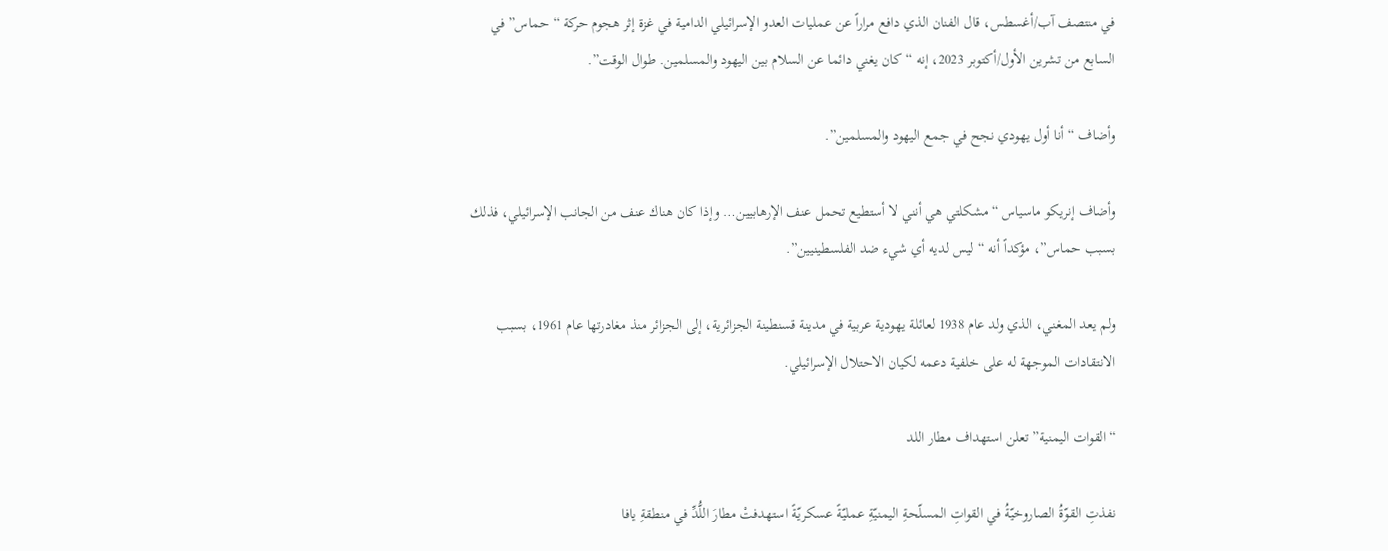في منتصف آب/أغسطس، قال الفنان الذي دافع مراراً عن عمليات العدو الإسرائيلي الدامية في غزة إثر هجوم حركة “حماس” في السابع من تشرين الأول/أكتوبر 2023، إنه “كان يغني دائما عن السلام بين اليهود والمسلمين. طوال الوقت”.

وأضاف “أنا أول يهودي نجح في جمع اليهود والمسلمين”.

وأضاف إنريكو ماسياس “مشكلتي هي أنني لا أستطيع تحمل عنف الإرهابيين… وإذا كان هناك عنف من الجانب الإسرائيلي، فذلك بسبب حماس”، مؤكداً أنه “ليس لديه أي شيء ضد الفلسطينيين”.

ولم يعد المغني، الذي ولد عام 1938 لعائلة يهودية عربية في مدينة قسنطينة الجزائرية، إلى الجزائر منذ مغادرتها عام 1961، بسبب الانتقادات الموجهة له على خلفية دعمه لكيان الاحتلال الإسرائيلي.

“القوات اليمنية” تعلن استهداف مطار اللد

نفذتِ القوّةُ الصاروخيّةُ في القواتِ المسلّحةِ اليمنيّةِ عمليّةً عسكريّةً استهدفتْ مطارَ اللُّدِّ في منطقةِ يافا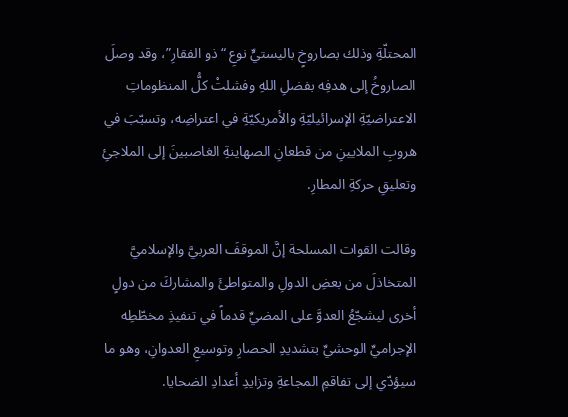المحتلّةِ وذلك بصاروخٍ باليستيٍّ نوعِ “ذو الفقارِ”، وقد وصلَ الصاروخُ إلى هدفِه بفضلِ اللهِ وفشلتْ كلُّ المنظوماتِ الاعتراضيّةِ الإسرائيليّةِ والأمريكيّةِ في اعتراضِه، وتسبّبَ في هروبِ الملايينِ من قطعانِ الصهاينةِ الغاصبينَ إلى الملاجئِ وتعليقِ حركةِ المطارِ.

وقالت القوات المسلحة إنَّ الموقفَ العربيَّ والإسلاميَّ المتخاذلَ من بعضِ الدولِ والمتواطئَ والمشاركَ من دولٍ أخرى ليشجّعُ العدوَّ على المضيِّ قدماً في تنفيذِ مخطّطِه الإجراميِّ الوحشيِّ بتشديدِ الحصارِ وتوسيعِ العدوانِ، وهو ما سيؤدّي إلى تفاقمِ المجاعةِ وتزايدِ أعدادِ الضحايا.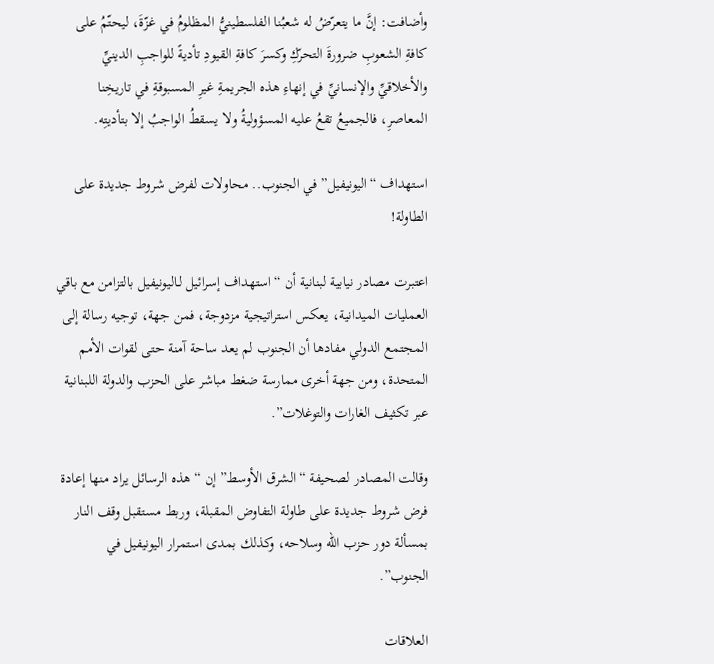وأضافت: إنَّ ما يتعرّضُ له شعبُنا الفلسطينيُّ المظلومُ في غزّةَ، ليحتّمُ على كافةِ الشعوبِ ضرورةَ التحرّكِ وكسرَ كافةِ القيودِ تأديةً للواجبِ الدينيِّ والأخلاقيِّ والإنسانيِّ في إنهاءِ هذه الجريمةِ غيرِ المسبوقةِ في تاريخِنا المعاصرِ، فالجميعُ تقعُ عليه المسؤوليةُ ولا يسقطُ الواجبُ إلا بتأديتِه.

استهداف “اليونيفيل” في الجنوب.. محاولات لفرض شروط جديدة على الطاولة!

اعتبرت مصادر نيابية لبنانية أن “استهداف إسرائيل لـاليونيفيل بالتزامن مع باقي العمليات الميدانية، يعكس استراتيجية مزدوجة، فمن جهة، توجيه رسالة إلى المجتمع الدولي مفادها أن الجنوب لم يعد ساحة آمنة حتى لقوات الأمم المتحدة، ومن جهة أخرى ممارسة ضغط مباشر على الحزب والدولة اللبنانية عبر تكثيف الغارات والتوغلات”.

وقالت المصادر لصحيفة “الشرق الأوسط” إن “هذه الرسائل يراد منها إعادة فرض شروط جديدة على طاولة التفاوض المقبلة، وربط مستقبل وقف النار بمسألة دور حزب الله وسلاحه، وكذلك بمدى استمرار اليونيفيل في الجنوب”.

العلاقات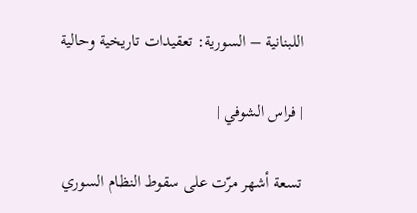اللبنانية – السورية: تعقيدات تاريخية وحالية

| فراس الشوفي |

تسعة أشهر مرّت على سقوط النظام السوري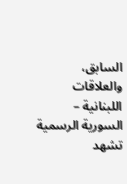السابق، والعلاقات اللبنانية – السورية الرسمية تشهد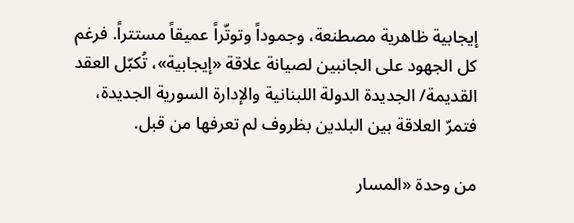إيجابية ظاهرية مصطنعة، وجموداً وتوتّراً عميقاً مستتراً. فرغم كل الجهود على الجانبين لصيانة علاقة «إيجابية»، تُكبّل العقد القديمة/ الجديدة الدولة اللبنانية والإدارة السورية الجديدة، فتمرّ العلاقة بين البلدين بظروف لم تعرفها من قبل.

من وحدة «المسار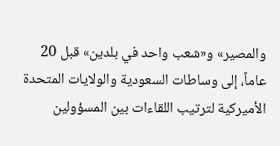والمصير» و«شعب واحد في بلدين» قبل 20 عاماً، إلى وساطات السعودية والولايات المتحدة الأميركية لترتيب اللقاءات بين المسؤولين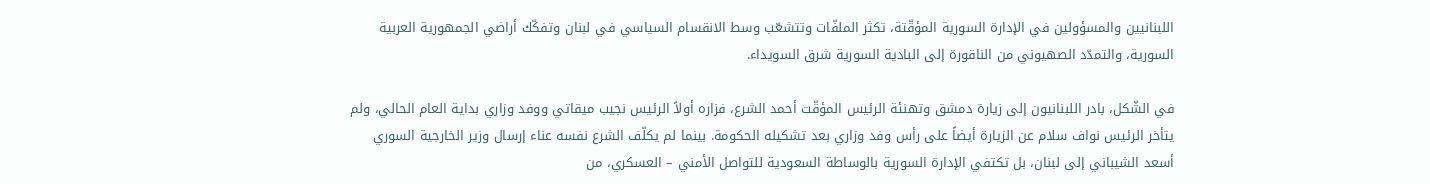اللبنانيين والمسؤولين في الإدارة السورية المؤقّتة، تكثر الملفّات وتتشعّب وسط الانقسام السياسي في لبنان وتفكّك أراضي الجمهورية العربية السورية، والتمدّد الصهيوني من الناقورة إلى البادية السورية شرق السويداء.

في الشّكل، بادر اللبنانيون إلى زيارة دمشق وتهنئة الرئيس المؤقّت أحمد الشرع، فزاره أولاً الرئيس نجيب ميقاتي ووفد وزاري بداية العام الحالي، ولم يتأخر الرئيس نواف سلام عن الزيارة أيضاً على رأس وفد وزاري بعد تشكيله الحكومة. بينما لم يكلّف الشرع نفسه عناء إرسال وزير الخارجية السوري أسعد الشيباني إلى لبنان، بل تكتفي الإدارة السورية بالوساطة السعودية للتواصل الأمني – العسكري، من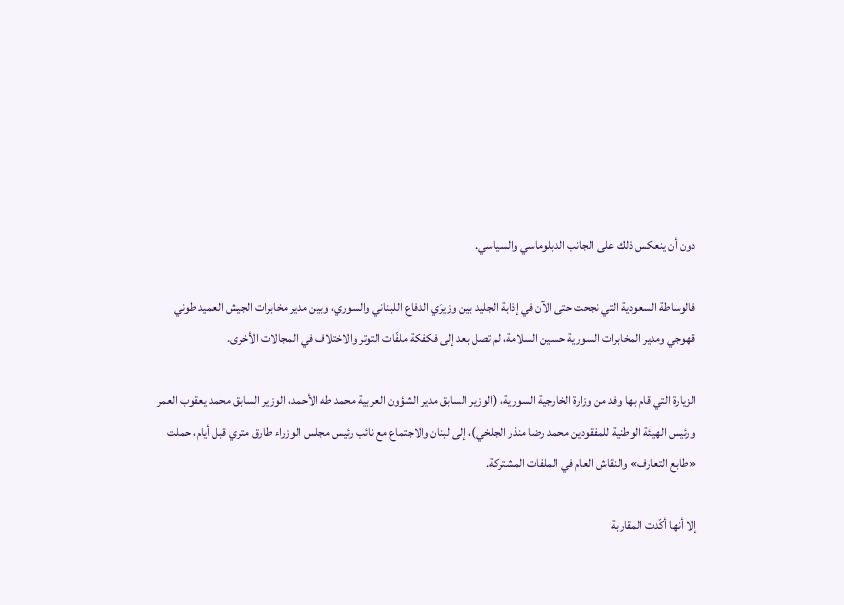دون أن ينعكس ذلك على الجانب الدبلوماسي والسياسي.

فالوساطة السعودية التي نجحت حتى الآن في إذابة الجليد بين وزيرَي الدفاع اللبناني والسوري، وبين مدير مخابرات الجيش العميد طوني قهوجي ومدير المخابرات السورية حسين السلامة، لم تصل بعد إلى فكفكة ملفّات التوتر والاختلاف في المجالات الأخرى.

الزيارة التي قام بها وفد من وزارة الخارجية السورية، (الوزير السابق مدير الشؤون العربية محمد طه الأحمد، الوزير السابق محمد يعقوب العمر ورئيس الهيئة الوطنية للمفقودين محمد رضا منذر الجلخي)، إلى لبنان والاجتماع مع نائب رئيس مجلس الوزراء طارق متري قبل أيام، حملت «طابع التعارف» والنقاش العام في الملفات المشتركة.

إلا أنها أكّدت المقاربة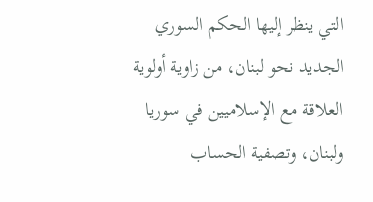التي ينظر إليها الحكم السوري الجديد نحو لبنان، من زاوية أولوية العلاقة مع الإسلاميين في سوريا ولبنان، وتصفية الحساب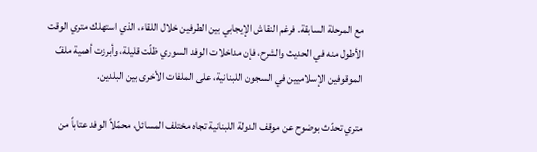مع المرحلة السابقة. فرغم النقاش الإيجابي بين الطرفين خلال اللقاء، الذي استهلك متري الوقت الأطول منه في الحديث والشرح، فإن مداخلات الوفد السوري ظلّت قليلة، وأبرزت أهمية ملفّ الموقوفين الإسلاميين في السجون اللبنانية، على الملفات الأخرى بين البلدين.

متري تحدّث بوضوح عن موقف الدولة اللبنانية تجاه مختلف المسائل، محمّلاً الوفد عتاباً من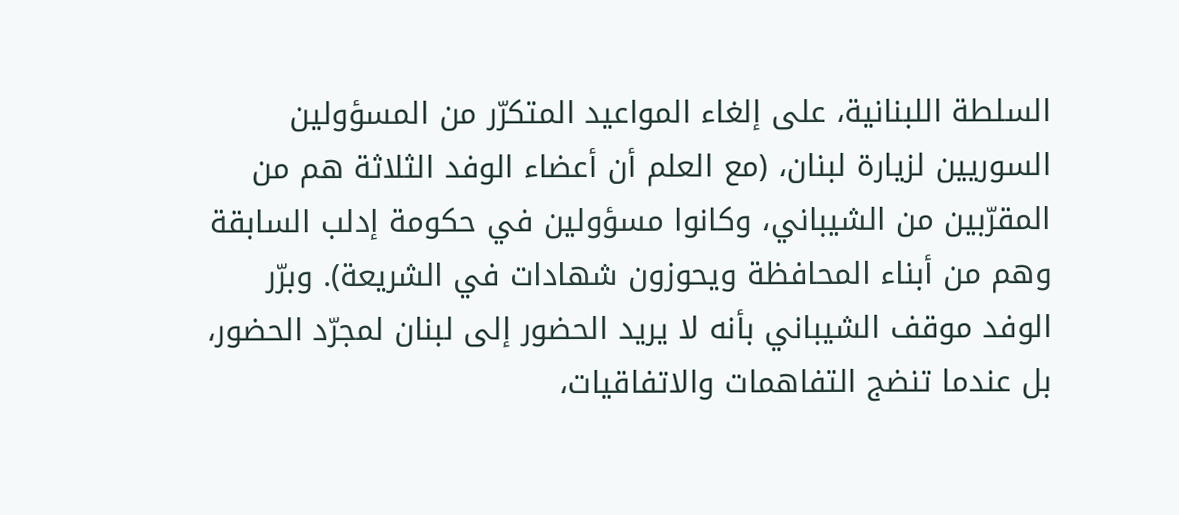السلطة اللبنانية، على إلغاء المواعيد المتكرّر من المسؤولين السوريين لزيارة لبنان، (مع العلم أن أعضاء الوفد الثلاثة هم من المقرّبين من الشيباني، وكانوا مسؤولين في حكومة إدلب السابقة وهم من أبناء المحافظة ويحوزون شهادات في الشريعة). وبرّر الوفد موقف الشيباني بأنه لا يريد الحضور إلى لبنان لمجرّد الحضور، بل عندما تنضج التفاهمات والاتفاقيات،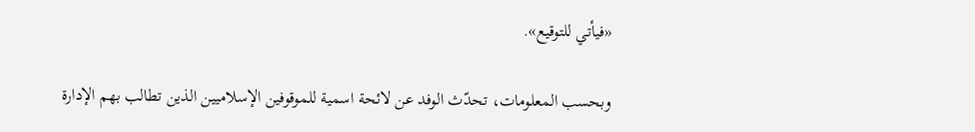«فيأتي للتوقيع».

وبحسب المعلومات، تحدّث الوفد عن لائحة اسمية للموقوفين الإسلاميين الذين تطالب بهم الإدارة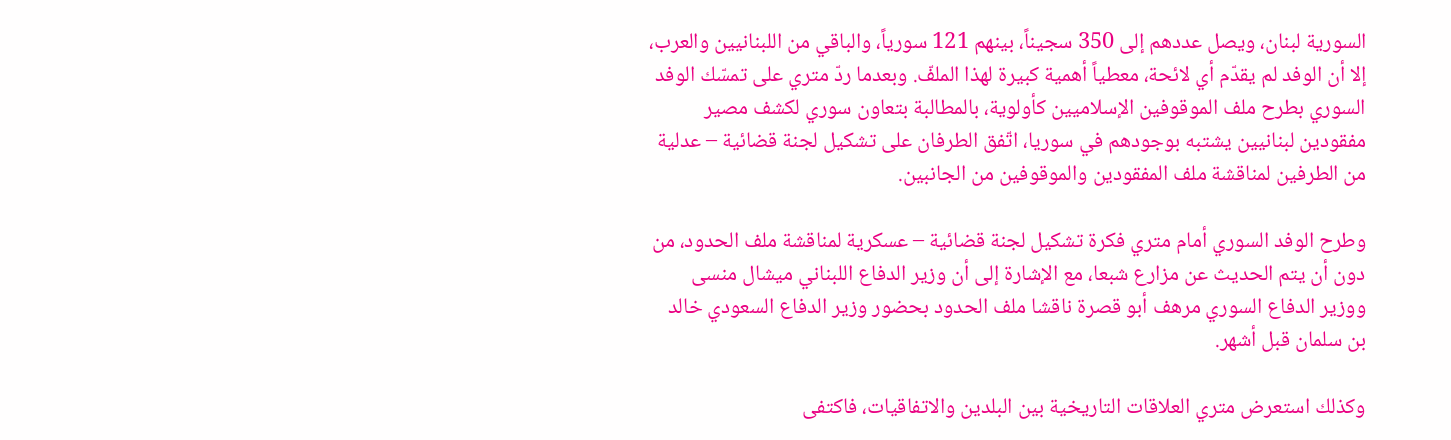السورية لبنان، ويصل عددهم إلى 350 سجيناً، بينهم 121 سورياً، والباقي من اللبنانيين والعرب، إلا أن الوفد لم يقدّم أي لائحة، معطياً أهمية كبيرة لهذا الملفّ. وبعدما ردّ متري على تمسّك الوفد السوري بطرح ملف الموقوفين الإسلاميين كأولوية، بالمطالبة بتعاون سوري لكشف مصير مفقودين لبنانيين يشتبه بوجودهم في سوريا، اتّفق الطرفان على تشكيل لجنة قضائية – عدلية من الطرفين لمناقشة ملف المفقودين والموقوفين من الجانبين.

وطرح الوفد السوري أمام متري فكرة تشكيل لجنة قضائية – عسكرية لمناقشة ملف الحدود، من دون أن يتم الحديث عن مزارع شبعا، مع الإشارة إلى أن وزير الدفاع اللبناني ميشال منسى ووزير الدفاع السوري مرهف أبو قصرة ناقشا ملف الحدود بحضور وزير الدفاع السعودي خالد بن سلمان قبل أشهر.

وكذلك استعرض متري العلاقات التاريخية بين البلدين والاتفاقيات، فاكتفى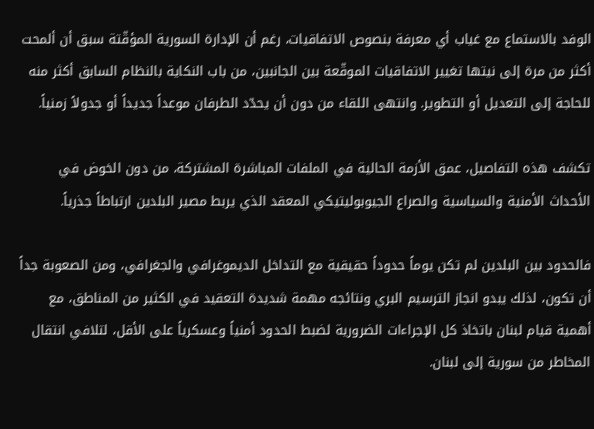الوفد بالاستماع مع غياب أي معرفة بنصوص الاتفاقيات، رغم أن الإدارة السورية المؤقّتة سبق أن ألمحت أكثر من مرة إلى نيتها تغيير الاتفاقيات الموقّعة بين الجانبين، من باب النكاية بالنظام السابق أكثر منه للحاجة إلى التعديل أو التطوير. وانتهى اللقاء من دون أن يحدّد الطرفان موعداً جديداً أو جدولاً زمنياً.

تكشف هذه التفاصيل، عمق الأزمة الحالية في الملفات المباشرة المشتركة، من دون الخوض في الأحداث الأمنية والسياسية والصراع الجيوبوليتيكي المعقد الذي يربط مصير البلدين ارتباطاً جذرياً.

فالحدود بين البلدين لم تكن يوماً حدوداً حقيقية مع التداخل الديموغرافي والجغرافي، ومن الصعوبة جداً أن تكون، لذلك يبدو انجاز الترسيم البري ونتائجه مهمة شديدة التعقيد في الكثير من المناطق، مع أهمية قيام لبنان باتخاذ كل الإجراءات الضرورية لضبط الحدود أمنياً وعسكرياً على الأقل، لتلافي انتقال المخاطر من سورية إلى لبنان.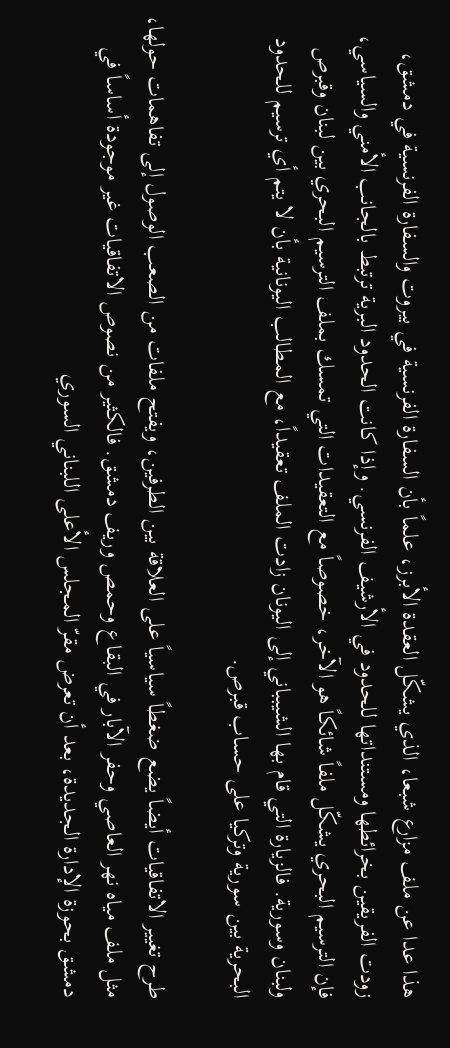هذا عدا عن ملف مزارع شبعا، الذي يشكّل العقدة الأبرز، علماً بأن السفارة الفرنسية في بيروت والسفارة الفرنسية في دمشق، زودت الفريقين بخرائطها ومستنداتها للحدود في الأرشيف الفرنسي. وإذا كانت الحدود البرية ترتبط بالجانب الأمني والسياسي، فإن الترسيم البحري يشكّل ملفاً شائكاً هو الآخر، خصوصاً مع التعقيدات التي تمسك بملف الترسيم البحري بين لبنان وقبرص ولبنان وسورية. فالزيارة التي قام بها الشيبباني إلى اليونان زادت الملف تعقيداً، مع المطالب اليونانية بأن لا يتم أي ترسيم للحدود البحرية بين سورية وتركيا على حساب قبرص.

طرح تغيير الاتفاقيات أيضاً يضع ضغطاً سياسياً على العلاقة بين الطرفين، ويفتح ملفات من الصعب الوصول إلى تفاهمات حولها، مثل ملف مياه نهر العاصي وحفر الآبار في البقاع وحمص وريف دمشق. فالكثير من نصوص الاتفاقيات غير موجودة أساساً في دمشق بحوزة الإدارة الجديدة، بعد أن تعرض مقرّ المجلس الأعلى اللبناني السوري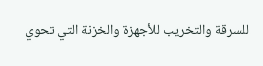للسرقة والتخريب للأجهزة والخزنة التي تحوي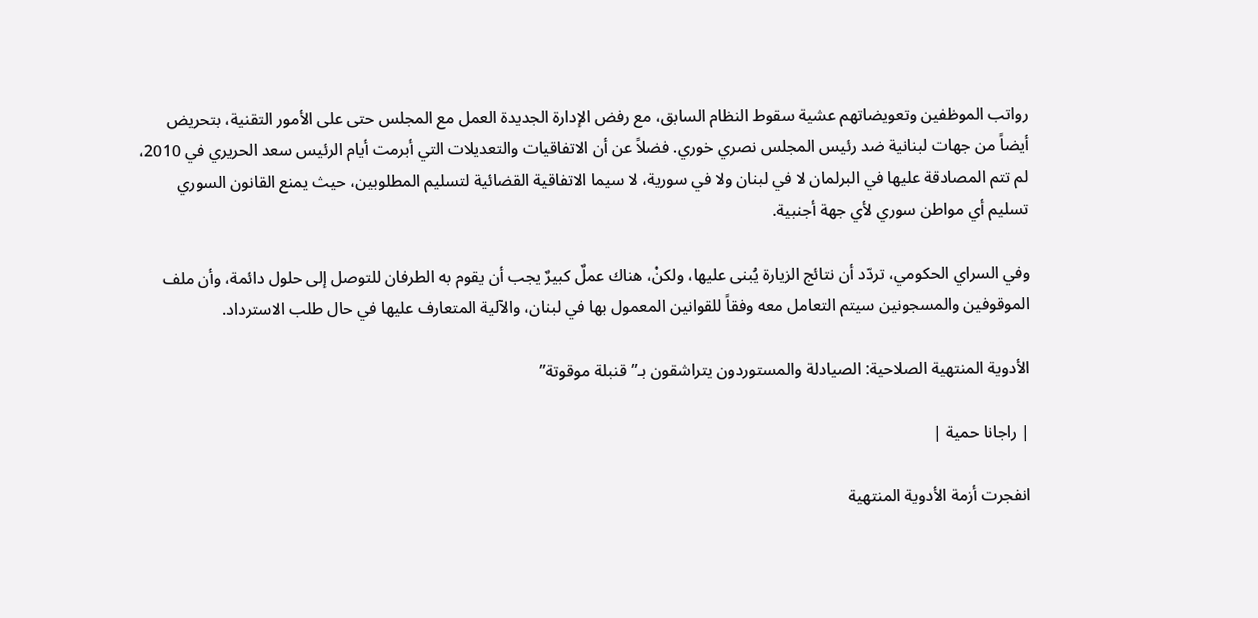رواتب الموظفين وتعويضاتهم عشية سقوط النظام السابق، مع رفض الإدارة الجديدة العمل مع المجلس حتى على الأمور التقنية، بتحريض أيضاً من جهات لبنانية ضد رئيس المجلس نصري خوري. فضلاً عن أن الاتفاقيات والتعديلات التي أبرمت أيام الرئيس سعد الحريري في 2010، لم تتم المصادقة عليها في البرلمان لا في لبنان ولا في سورية، لا سيما الاتفاقية القضائية لتسليم المطلوبين، حيث يمنع القانون السوري تسليم أي مواطن سوري لأي جهة أجنبية.

وفي السراي الحكومي، تردّد أن نتائج الزيارة يُبنى عليها، ولكنْ، هناك عملٌ كبيرٌ يجب أن يقوم به الطرفان للتوصل إلى حلول دائمة، وأن ملف الموقوفين والمسجونين سيتم التعامل معه وفقاً للقوانين المعمول بها في لبنان، والآلية المتعارف عليها في حال طلب الاسترداد.

الأدوية المنتهية الصلاحية: الصيادلة والمستوردون يتراشقون بـ”قنبلة موقوتة”

| راجانا حمية |

انفجرت أزمة الأدوية المنتهية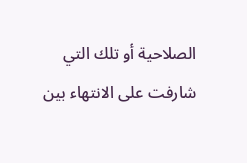الصلاحية أو تلك التي شارفت على الانتهاء بين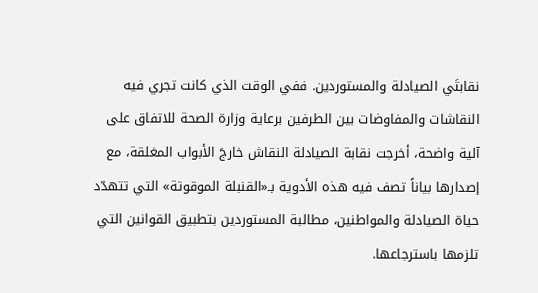نقابتَي الصيادلة والمستوردين. ففي الوقت الذي كانت تجري فيه النقاشات والمفاوضات بين الطرفين برعاية وزارة الصحة للاتفاق على آلية واضحة، أخرجت نقابة الصيادلة النقاش خارجَ الأبواب المغلقة، مع إصدارها بياناً تصف فيه هذه الأدوية بـ«القنبلة الموقوتة» التي تتهدّد حياة الصيادلة والمواطنين، مطالبة المستوردين بتطبيق القوانين التي تلزمها باسترجاعها.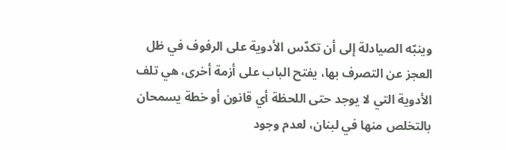وينبّه الصيادلة إلى أن تكدّس الأدوية على الرفوف في ظل العجز عن التصرف بها، يفتح الباب على أزمة أخرى، هي تلف الأدوية التي لا يوجد حتى اللحظة أي قانون أو خطة يسمحان بالتخلص منها في لبنان، لعدم وجود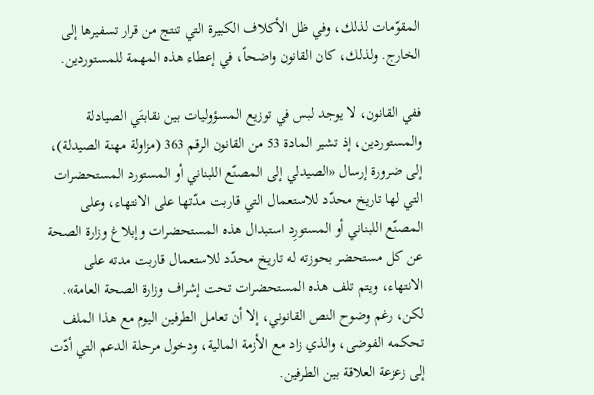المقوّمات لذلك، وفي ظل الأكلاف الكبيرة التي تنتج من قرار تسفيرها إلى الخارج. ولذلك، كان القانون واضحاً، في إعطاء هذه المهمة للمستوردين.

ففي القانون، لا يوجد لبس في توزيع المسؤوليات بين نقابتَي الصيادلة والمستوردين، إذ تشير المادة 53 من القانون الرقم 363 (مزاولة مهنة الصيدلة)، إلى ضرورة إرسال «الصيدلي إلى المصنّع اللبناني أو المستورد المستحضرات التي لها تاريخ محدّد للاستعمال التي قاربت مدّتها على الانتهاء، وعلى المصنّع اللبناني أو المستورِد استبدال هذه المستحضرات وإبلاغ وزارة الصحة عن كل مستحضر بحوزته له تاريخ محدّد للاستعمال قاربت مدته على الانتهاء، ويتم تلف هذه المستحضرات تحت إشراف وزارة الصحة العامة». لكن، رغم وضوح النص القانوني، إلا أن تعامل الطرفين اليوم مع هذا الملف تحكمه الفوضى، والذي زاد مع الأزمة المالية، ودخول مرحلة الدعم التي أدّت إلى زعزعة العلاقة بين الطرفين.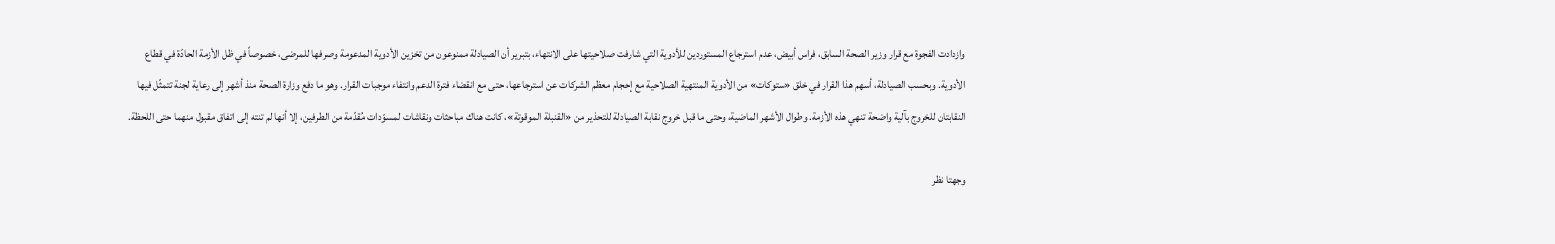وازدادت الفجوة مع قرار وزير الصحة السابق، فراس أبيض، عدم استرجاع المستوردين للأدوية التي شارفت صلاحيتها على الانتهاء، بتبرير أن الصيادلة ممنوعون من تخزين الأدوية المدعومة وصرفها للمرضى، خصوصاً في ظل الأزمة الحادّة في قطاع الأدوية. وبحسب الصيادلة، أسهم هذا القرار في خلق «ستوكات» من الأدوية المنتهية الصلاحية مع إحجام معظم الشركات عن استرجاعها، حتى مع انقضاء فترة الدعم وانتفاء موجبات القرار. وهو ما دفع وزارة الصحة منذ أشهر إلى رعاية لجنة تتمثّل فيها النقابتان للخروج بآلية واضحة تنهي هذه الأزمة. وطوال الأشهر الماضية، وحتى ما قبل خروج نقابة الصيادلة للتحذير من «القنبلة الموقوتة»، كانت هناك مباحثات ونقاشات لمسوّدات مُقدّمة من الطرفين، إلا أنها لم تنته إلى اتفاق مقبول منهما حتى اللحظة.

وجهتا نظر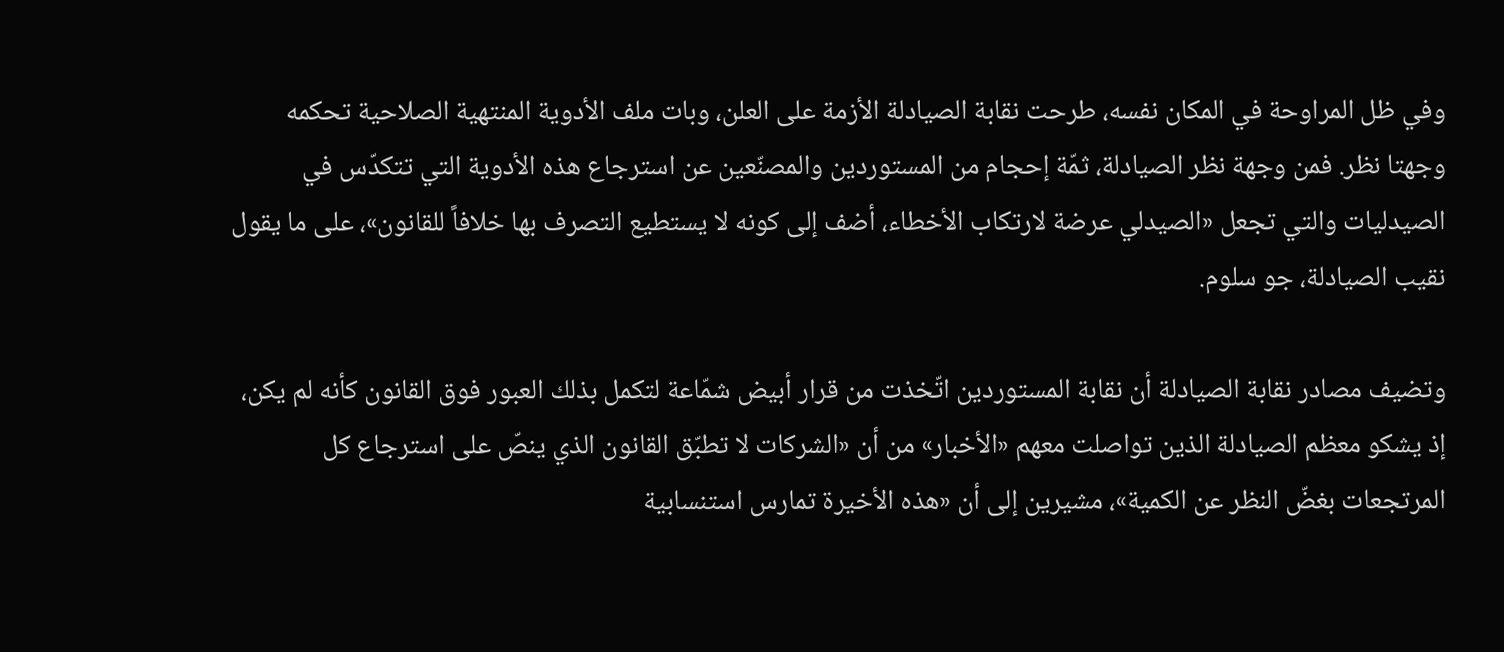وفي ظل المراوحة في المكان نفسه، طرحت نقابة الصيادلة الأزمة على العلن، وبات ملف الأدوية المنتهية الصلاحية تحكمه وجهتا نظر. فمن وجهة نظر الصيادلة، ثمّة إحجام من المستوردين والمصنّعين عن استرجاع هذه الأدوية التي تتكدّس في الصيدليات والتي تجعل «الصيدلي عرضة لارتكاب الأخطاء، أضف إلى كونه لا يستطيع التصرف بها خلافاً للقانون»، على ما يقول نقيب الصيادلة، جو سلوم.

وتضيف مصادر نقابة الصيادلة أن نقابة المستوردين اتّخذت من قرار أبيض شمّاعة لتكمل بذلك العبور فوق القانون كأنه لم يكن، إذ يشكو معظم الصيادلة الذين تواصلت معهم «الأخبار» من أن «الشركات لا تطبّق القانون الذي ينصّ على استرجاع كل المرتجعات بغضّ النظر عن الكمية»، مشيرين إلى أن «هذه الأخيرة تمارس استنسابية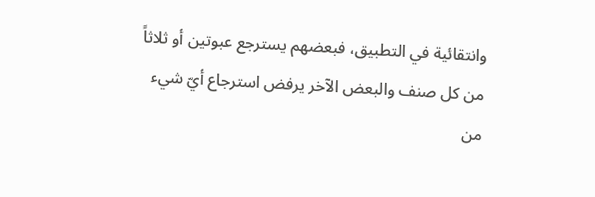وانتقائية في التطبيق، فبعضهم يسترجع عبوتين أو ثلاثاً من كل صنف والبعض الآخر يرفض استرجاع أيّ شيء من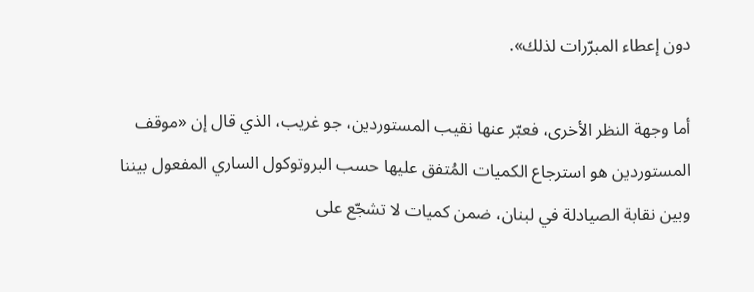دون إعطاء المبرّرات لذلك».

أما وجهة النظر الأخرى، فعبّر عنها نقيب المستوردين، جو غريب، الذي قال إن «موقف المستوردين هو استرجاع الكميات المُتفق عليها حسب البروتوكول الساري المفعول بيننا وبين نقابة الصيادلة في لبنان، ضمن كميات لا تشجّع على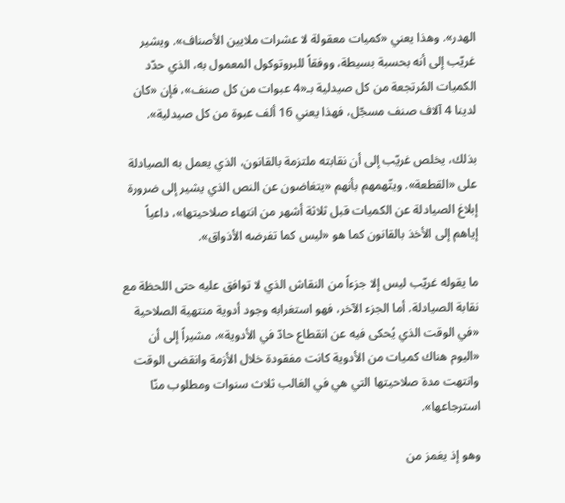الهدر». وهذا يعني «كميات معقولة لا عشرات ملايين الأصناف». ويشير غريّب إلى أنه بحسبة بسيطة، ووفقاً للبروتوكول المعمول به، الذي حدّد الكميات المُرتجعة من كل صيدلية بـ«4 عبوات من كل صنف»، فإن «كان لدينا 4 آلاف صنف مسجّل، فهذا يعني 16 ألف عبوة من كل صيدلية».

بذلك، يخلص غريّب إلى أن نقابته ملتزمة بالقانون، الذي يعمل به الصيادلة على «القطعة». ويتّهمهم بأنهم «يتغاضون عن النص الذي يشير إلى ضرورة إبلاغ الصيادلة عن الكميات قبل ثلاثة أشهر من انتهاء صلاحيتها»، داعياً إياهم إلى الأخذ بالقانون كما هو «ليس كما تفرضه الأذواق».

ما يقوله غريّب ليس إلا جزءاً من النقاش الذي لا توافق عليه حتى اللحظة مع نقابة الصيادلة. أما الجزء الآخر، فهو استغرابه وجود أدوية منتهية الصلاحية «في الوقت الذي يُحكى فيه عن انقطاع حادّ في الأدوية»، مشيراً إلى أن «اليوم هناك كميات من الأدوية كانت مفقودة خلال الأزمة وانقضى الوقت وانتهت مدة صلاحيتها التي هي في الغالب ثلاث سنوات ومطلوب منّا استرجاعها».

وهو إذ يغمز من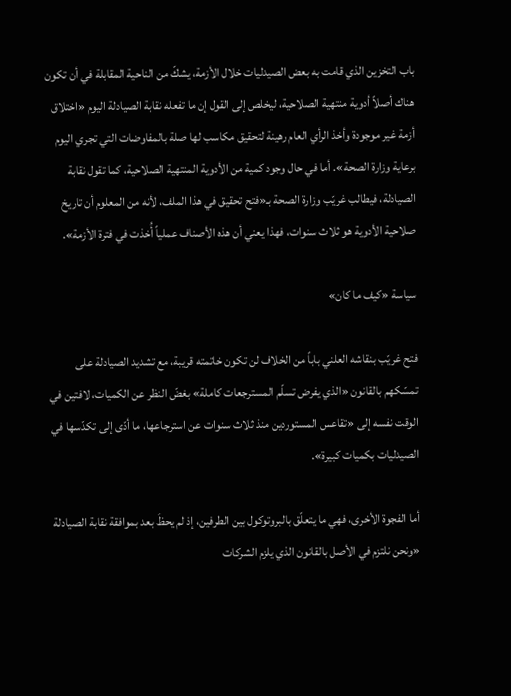باب التخزين الذي قامت به بعض الصيدليات خلال الأزمة، يشكّ من الناحية المقابلة في أن تكون هناك أصلاً أدوية منتهية الصلاحية، ليخلص إلى القول إن ما تفعله نقابة الصيادلة اليوم «اختلاق أزمة غير موجودة وأخذ الرأي العام رهينة لتحقيق مكاسب لها صلة بالمفاوضات التي تجري اليوم برعاية وزارة الصحة». أما في حال وجود كمية من الأدوية المنتهية الصلاحية، كما تقول نقابة الصيادلة، فيطالب غريّب وزارة الصحة بـ«فتح تحقيق في هذا الملف، لأنه من المعلوم أن تاريخ صلاحية الأدوية هو ثلاث سنوات، فهذا يعني أن هذه الأصناف عملياً أُخذت في فترة الأزمة».

سياسة «كيف ما كان»

فتح غريّب بنقاشه العلني باباً من الخلاف لن تكون خاتمته قريبة، مع تشديد الصيادلة على تمسّكهم بالقانون «الذي يفرض تسلّم المسترجعات كاملة» بغضّ النظر عن الكميات، لافتين في الوقت نفسه إلى «تقاعس المستوردين منذ ثلاث سنوات عن استرجاعها، ما أدّى إلى تكدّسها في الصيدليات بكميات كبيرة».

أما الفجوة الأخرى، فهي ما يتعلّق بالبروتوكول بين الطرفين، إذ لم يحظَ بعد بموافقة نقابة الصيادلة «ونحن نلتزم في الأصل بالقانون الذي يلزم الشركات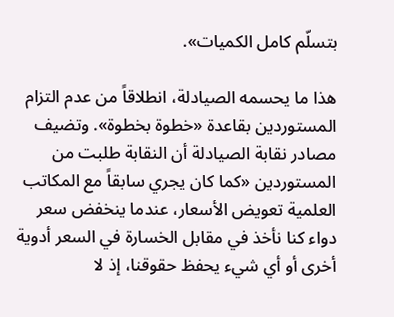بتسلّم كامل الكميات».

هذا ما يحسمه الصيادلة، انطلاقاً من عدم التزام المستوردين بقاعدة «خطوة بخطوة». وتضيف مصادر نقابة الصيادلة أن النقابة طلبت من المستوردين «كما كان يجري سابقاً مع المكاتب العلمية تعويض الأسعار، عندما ينخفض سعر دواء كنا نأخذ في مقابل الخسارة في السعر أدوية أخرى أو أي شيء يحفظ حقوقنا، إذ لا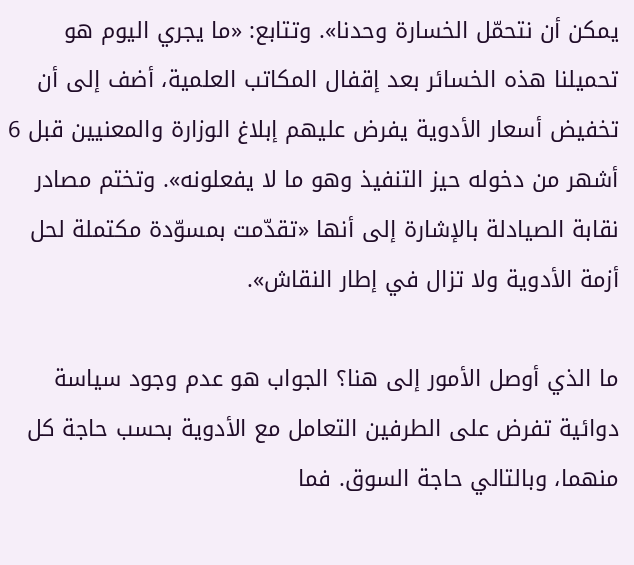يمكن أن نتحمّل الخسارة وحدنا». وتتابع: «ما يجري اليوم هو تحميلنا هذه الخسائر بعد إقفال المكاتب العلمية، أضف إلى أن تخفيض أسعار الأدوية يفرض عليهم إبلاغ الوزارة والمعنيين قبل 6 أشهر من دخوله حيز التنفيذ وهو ما لا يفعلونه». وتختم مصادر نقابة الصيادلة بالإشارة إلى أنها «تقدّمت بمسوّدة مكتملة لحل أزمة الأدوية ولا تزال في إطار النقاش».

ما الذي أوصل الأمور إلى هنا؟ الجواب هو عدم وجود سياسة دوائية تفرض على الطرفين التعامل مع الأدوية بحسب حاجة كل منهما، وبالتالي حاجة السوق. فما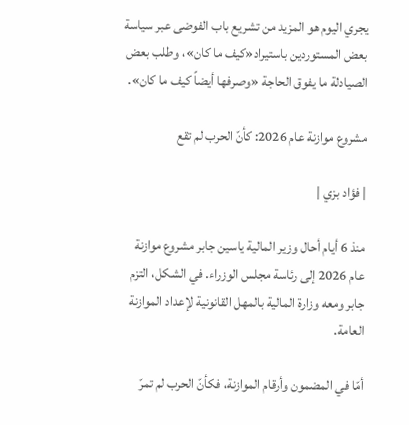يجري اليوم هو المزيد من تشريع باب الفوضى عبر سياسة بعض المستوردين باستيراد«كيف ما كان»، وطلب بعض الصيادلة ما يفوق الحاجة «وصرفها أيضاً كيف ما كان».

مشروع موازنة عام 2026: كأنّ الحرب لم تقع

| فؤاد بزي |

منذ 6 أيام أحال وزير المالية ياسين جابر مشروع موازنة عام 2026 إلى رئاسة مجلس الوزراء. في الشكل، التزم جابر ومعه وزارة المالية بالمهل القانونية لإعداد الموازنة العامة.

أمّا في المضمون وأرقام الموازنة، فكأنّ الحرب لم تمرّ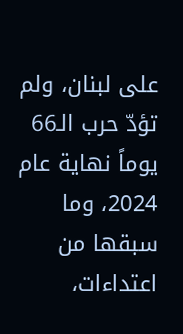على لبنان، ولم تؤدّ حرب الـ66 يوماً نهاية عام 2024، وما سبقها من اعتداءات،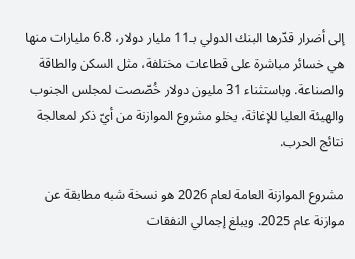إلى أضرار قدّرها البنك الدولي بـ11 مليار دولار، 6.8 مليارات منها هي خسائر مباشرة على قطاعات مختلفة، مثل السكن والطاقة والصناعة. وباستثناء 31 مليون دولار خُصّصت لمجلس الجنوب والهيئة العليا للإغاثة، يخلو مشروع الموازنة من أيّ ذكر لمعالجة نتائج الحرب.

مشروع الموازنة العامة لعام 2026 هو نسخة شبه مطابقة عن موازنة عام 2025. ويبلغ إجمالي النفقات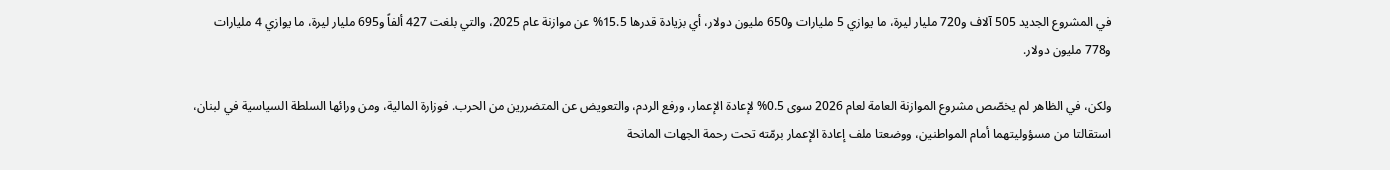في المشروع الجديد 505 آلاف و720 مليار ليرة، ما يوازي 5 مليارات و650 مليون دولار، أي بزيادة قدرها 15.5% عن موازنة عام 2025، والتي بلغت 427 ألفاً و695 مليار ليرة، ما يوازي 4 مليارات و778 مليون دولار.

ولكن، في الظاهر لم يخصّص مشروع الموازنة العامة لعام 2026 سوى 0.5% لإعادة الإعمار، ورفع الردم، والتعويض عن المتضررين من الحرب. فوزارة المالية، ومن ورائها السلطة السياسية في لبنان، استقالتا من مسؤوليتهما أمام المواطنين، ووضعتا ملف إعادة الإعمار برمّته تحت رحمة الجهات المانحة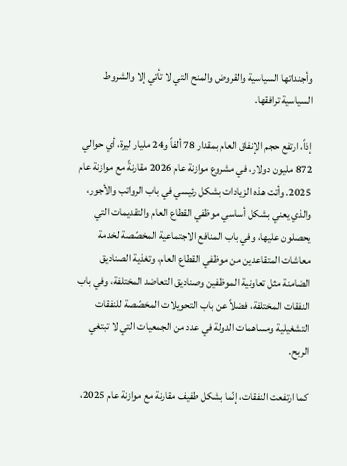وأجنداتها السياسية والقروض والمنح التي لا تأتي إلا والشروط السياسية ترافقها.

إذاً، ارتفع حجم الإنفاق العام بمقدار 78 ألفاً و24 مليار ليرة، أي حوالي 872 مليون دولار، في مشروع موازنة عام 2026 مقارنةً مع موازنة عام 2025. وأتت هذه الزيادات بشكل رئيسي في باب الرواتب والأجور، والذي يعني بشكل أساسي موظفي القطاع العام والتقديمات التي يحصلون عليها، وفي باب المنافع الاجتماعية المخصّصة لخدمة معاشات المتقاعدين من موظفي القطاع العام، وتغذية الصناديق الضامنة مثل تعاونية الموظفين وصناديق التعاضد المختلفة، وفي باب النفقات المختلفة، فضلاً عن باب التحويلات المخصّصة للنفقات التشغيلية ومساهمات الدولة في عدد من الجمعيات التي لا تبتغي الربح.

كما ارتفعت النفقات، إنّما بشكل طفيف مقارنة مع موازنة عام 2025،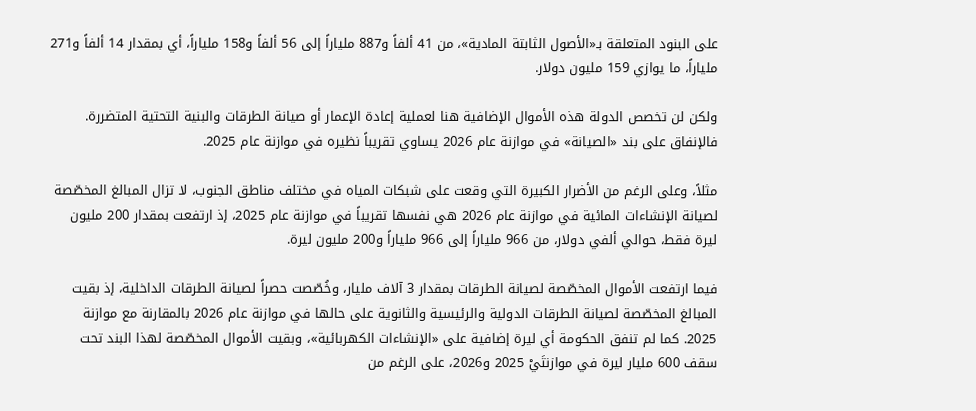على البنود المتعلقة بـ«الأصول الثابتة المادية»، من 41 ألفاً و887 ملياراً إلى 56 ألفاً و158 ملياراً، أي بمقدار 14 ألفاً و271 ملياراً، ما يوازي 159 مليون دولار.

ولكن لن تخصص الدولة هذه الأموال الإضافية هنا لعملية إعادة الإعمار أو صيانة الطرقات والبنية التحتية المتضررة. فالإنفاق على بند «الصيانة» في موازنة عام 2026 يساوي تقريباً نظيره في موازنة عام 2025.

مثلاً، وعلى الرغم من الأضرار الكبيرة التي وقعت على شبكات المياه في مختلف مناطق الجنوب، لا تزال المبالغ المخصّصة لصيانة الإنشاءات المائية في موازنة عام 2026 هي نفسها تقريباً في موازنة عام 2025، إذ ارتفعت بمقدار 200 مليون ليرة فقط، حوالي ألفي دولار، من 966 ملياراً إلى 966 ملياراً و200 مليون ليرة.

فيما ارتفعت الأموال المخصّصة لصيانة الطرقات بمقدار 3 آلاف مليار، وخُصّصت حصراً لصيانة الطرقات الداخلية، إذ بقيت المبالغ المخصّصة لصيانة الطرقات الدولية والرئيسية والثانوية على حالها في موازنة عام 2026 بالمقارنة مع موازنة 2025. كما لم تنفق الحكومة أي ليرة إضافية على «الإنشاءات الكهربائية»، وبقيت الأموال المخصّصة لهذا البند تحت سقف 600 مليار ليرة في موازنتَيْ 2025 و2026، على الرغم من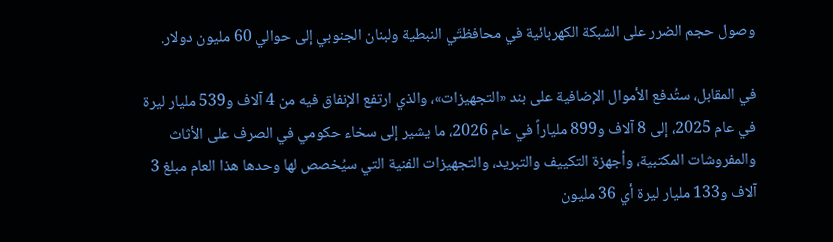وصول حجم الضرر على الشبكة الكهربائية في محافظتَي النبطية ولبنان الجنوبي إلى حوالي 60 مليون دولار.

في المقابل، ستُدفع الأموال الإضافية على بند «التجهيزات»، والذي ارتفع الإنفاق فيه من 4 آلاف و539 مليار ليرة في عام 2025، إلى 8 آلاف و899 ملياراً في عام 2026، ما يشير إلى سخاء حكومي في الصرف على الأثاث والمفروشات المكتبية، وأجهزة التكييف والتبريد، والتجهيزات الفنية التي سيُخصص لها وحدها هذا العام مبلغ 3 آلاف و133 مليار ليرة أي 36 مليون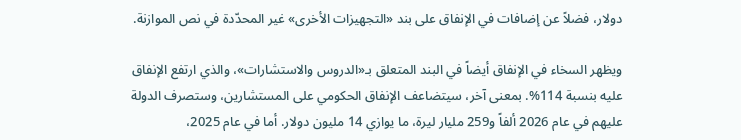دولار، فضلاً عن إضافات في الإنفاق على بند «التجهيزات الأخرى» غير المحدّدة في نص الموازنة.

ويظهر السخاء في الإنفاق أيضاً في البند المتعلق بـ«الدروس والاستشارات»، والذي ارتفع الإنفاق عليه بنسبة 114%. بمعنى آخر، سيتضاعف الإنفاق الحكومي على المستشارين، وستصرف الدولة عليهم في عام 2026 ألفاً و259 مليار ليرة، ما يوازي 14 مليون دولار. أما في عام 2025،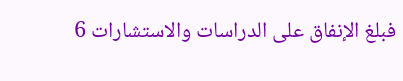فبلغ الإنفاق على الدراسات والاستشارات 6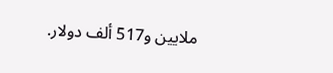ملايين و517 ألف دولار.